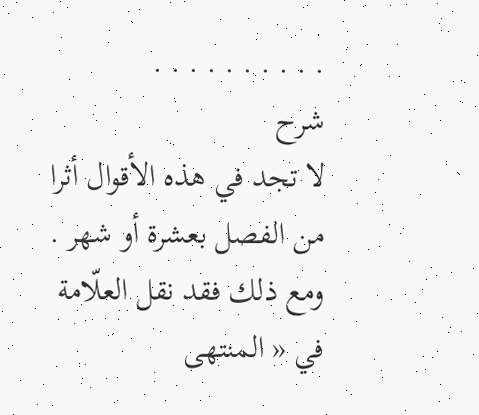. . . . . . . . . .
شرح
لا تجد في هذه الأقوال أثرا من الفصل بعشرة أو شهر .
ومع ذلك فقد نقل العلّامة في « المنتهى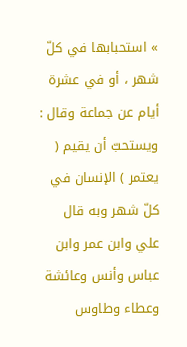» استحبابها في كلّ شهر ، أو في عشرة أيام عن جماعة وقال : ويستحبّ أن يقيم ( يعتمر ) الإنسان في كلّ شهر وبه قال علي وابن عمر وابن عباس وأنس وعائشة وعطاء وطاوس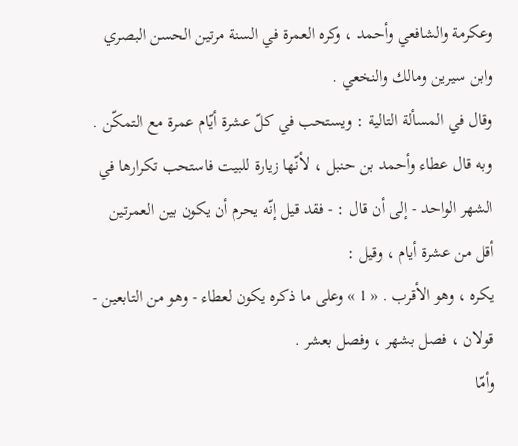وعكرمة والشافعي وأحمد ، وكره العمرة في السنة مرتين الحسن البصري وابن سيرين ومالك والنخعي .
وقال في المسألة التالية : ويستحب في كلّ عشرة أيّام عمرة مع التمكّن . وبه قال عطاء وأحمد بن حنبل ، لأنّها زيارة للبيت فاستحب تكرارها في الشهر الواحد - إلى أن قال : - فقد قيل إنّه يحرم أن يكون بين العمرتين أقل من عشرة أيام ، وقيل :
يكره ، وهو الأقرب . « 1 » وعلى ما ذكره يكون لعطاء - وهو من التابعين - قولان ، فصل بشهر ، وفصل بعشر .
وأمّا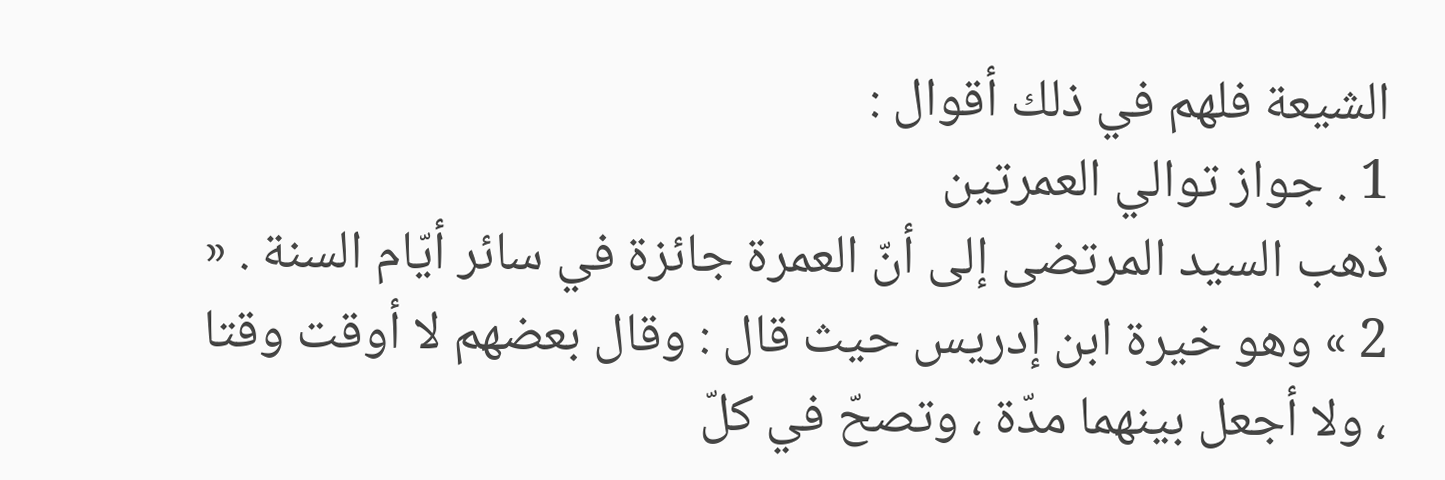الشيعة فلهم في ذلك أقوال :
1 . جواز توالي العمرتين
ذهب السيد المرتضى إلى أنّ العمرة جائزة في سائر أيّام السنة . « 2 » وهو خيرة ابن إدريس حيث قال : وقال بعضهم لا أوقت وقتا ، ولا أجعل بينهما مدّة ، وتصحّ في كلّ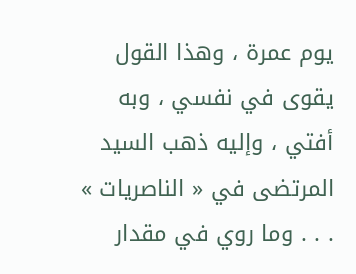يوم عمرة ، وهذا القول يقوى في نفسي ، وبه أفتي ، وإليه ذهب السيد المرتضى في « الناصريات » . . . وما روي في مقدار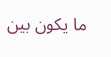ما يكون بين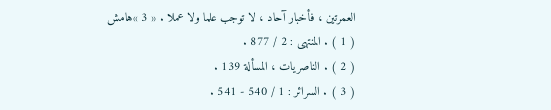العمرتين ، فأخبار آحاد ، لا توجب علما ولا عملا . « 3 »هامش
( 1 ) . المنتهى : 2 / 877 .
( 2 ) . الناصريات ، المسألة 139 .
( 3 ) . السرائر : 1 / 540 - 541 .